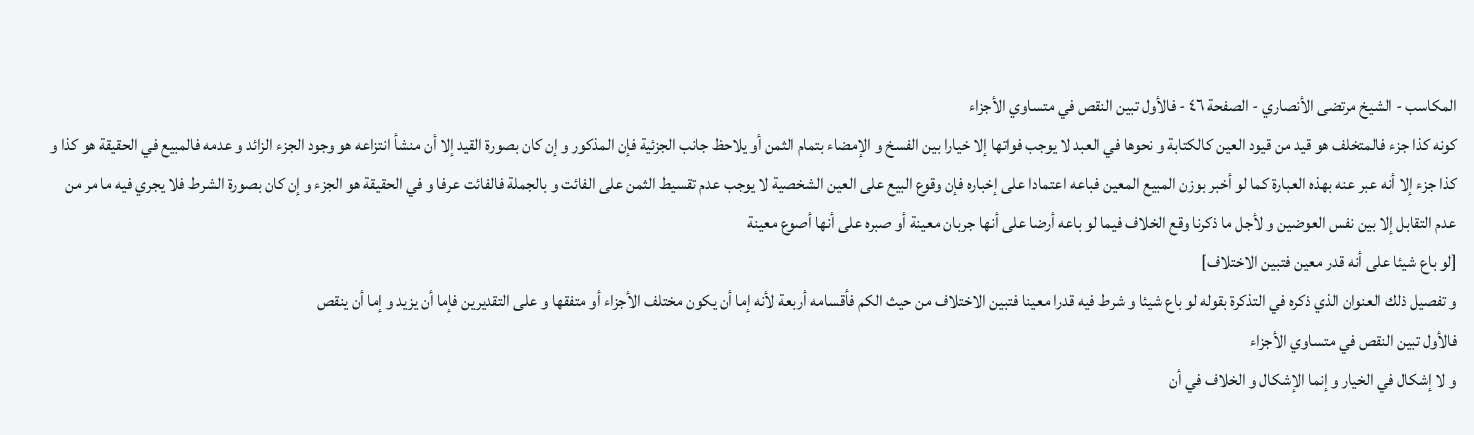المكاسب - الشيخ مرتضى الأنصاري - الصفحة ٤٦ - فالأول تبين النقص في متساوي الأجزاء
كونه كذا جزء فالمتخلف هو قيد من قيود العين كالكتابة و نحوها في العبد لا يوجب فواتها إلا خيارا بين الفسخ و الإمضاء بتمام الثمن أو يلاحظ جانب الجزئية فإن المذكور و إن كان بصورة القيد إلا أن منشأ انتزاعه هو وجود الجزء الزائد و عدمه فالمبيع في الحقيقة هو كذا و كذا جزء إلا أنه عبر عنه بهذه العبارة كما لو أخبر بوزن المبيع المعين فباعه اعتمادا على إخباره فإن وقوع البيع على العين الشخصية لا يوجب عدم تقسيط الثمن على الفائت و بالجملة فالفائت عرفا و في الحقيقة هو الجزء و إن كان بصورة الشرط فلا يجري فيه ما مر من عدم التقابل إلا بين نفس العوضين و لأجل ما ذكرنا وقع الخلاف فيما لو باعه أرضا على أنها جربان معينة أو صبره على أنها أصوع معينة
[لو باع شيئا على أنه قدر معين فتبين الاختلاف]
و تفصيل ذلك العنوان الذي ذكره في التذكرة بقوله لو باع شيئا و شرط فيه قدرا معينا فتبين الاختلاف من حيث الكم فأقسامه أربعة لأنه إما أن يكون مختلف الأجزاء أو متفقها و على التقديرين فإما أن يزيد و إما أن ينقص
فالأول تبين النقص في متساوي الأجزاء
و لا إشكال في الخيار و إنما الإشكال و الخلاف في أن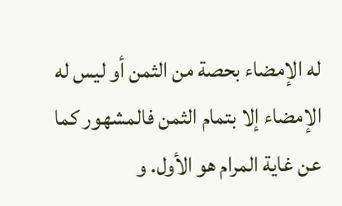له الإمضاء بحصة من الثمن أو ليس له الإمضاء إلا بتمام الثمن فالمشهور كما عن غاية المرام هو الأول. و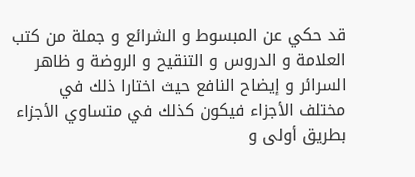قد حكي عن المبسوط و الشرائع و جملة من كتب العلامة و الدروس و التنقيح و الروضة و ظاهر السرائر و إيضاح النافع حيث اختارا ذلك في مختلف الأجزاء فيكون كذلك في متساوي الأجزاء بطريق أولى و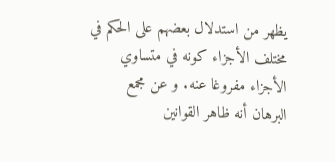يظهر من استدلال بعضهم على الحكم في مختلف الأجزاء كونه في متساوي الأجزاء مفروغا عنه. و عن مجمع البرهان أنه ظاهر القوانين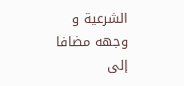الشرعية و وجهه مضافا إلى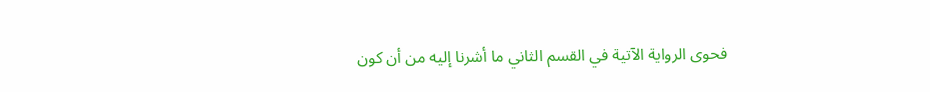فحوى الرواية الآتية في القسم الثاني ما أشرنا إليه من أن كون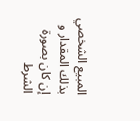المبيع الشخصي بذلك المقدار و إن كان بصورة الشرط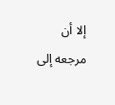إلا أن مرجعه إلى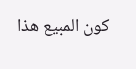كون المبيع هذا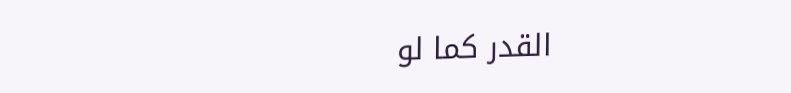القدر كما لو